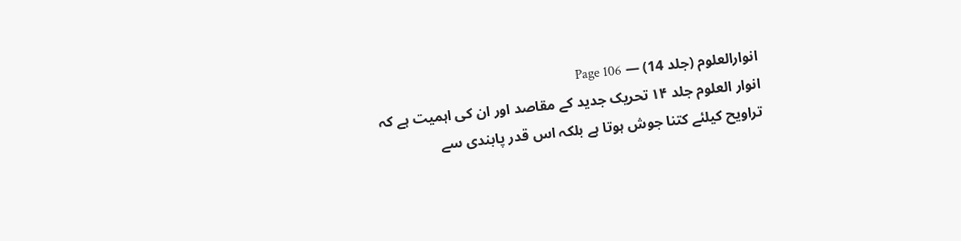انوارالعلوم (جلد 14) — Page 106
انوار العلوم جلد ۱۴ تحریک جدید کے مقاصد اور ان کی اہمیت ہے کہ تراویح کیلئے کتنا جوش ہوتا ہے بلکہ اس قدر پابندی سے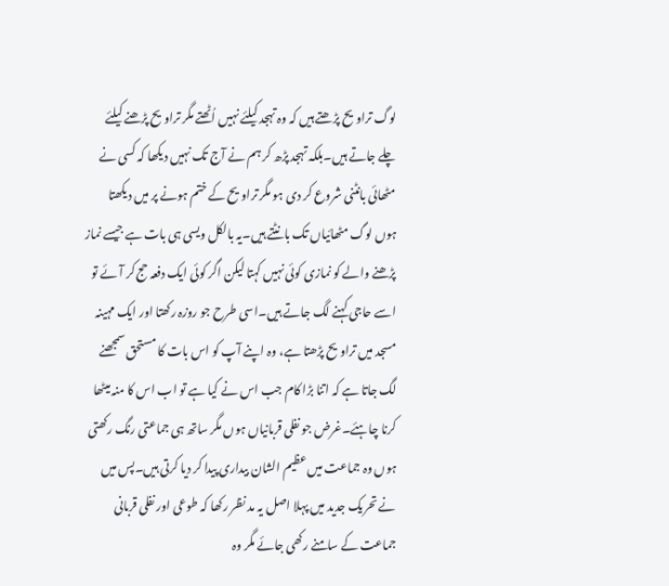لوگ تراویح پڑھتے ہیں کہ وہ تہجد کیلئے نہیں اُٹھتے مگر تراویح پڑھنے کیلئے چلے جاتے ہیں۔بلکہ تہجد پڑھ کر ہم نے آج تک نہیں دیکھا کہ کسی نے مٹھائی بانٹنی شروع کر دی ہو مگر تراویح کے ختم ہونے پر میں دیکھتا ہوں لوگ مٹھائیاں تک بانٹتے ہیں۔یہ بالکل ویسی ہی بات ہے جیسے نماز پڑھنے والے کو نمازی کوئی نہیں کہتا لیکن اگر کوئی ایک دفعہ حج کر آئے تو اسے حاجی کہنے لگ جاتے ہیں۔اسی طرح جو روزہ رکھتا اور ایک مہینہ مسجد میں تراویح پڑھتا ہے، وہ اپنے آپ کو اس بات کا مستحق سمجھنے لگ جاتا ہے کہ اتنا بڑا کام جب اس نے کیا ہے تو اب اس کا منہ میٹھا کرنا چاہئے۔غرض جو نفلی قربانیاں ہوں مگر ساتھ ہی جماعتی رنگ رکھتی ہوں وہ جماعت میں عظیم الشان بیداری پیدا کر دیا کرتی ہیں۔پس میں نے تحریک جدید میں پہلا اصل یہ مد نظر رکھا کہ طوعی اور نفلی قربانی جماعت کے سامنے رکھی جائے مگر وہ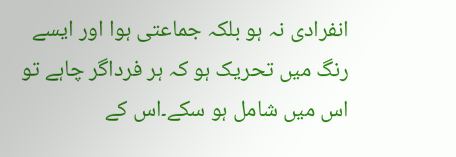انفرادی نہ ہو بلکہ جماعتی ہوا اور ایسے رنگ میں تحریک ہو کہ ہر فرداگر چاہے تو اس میں شامل ہو سکے۔اس کے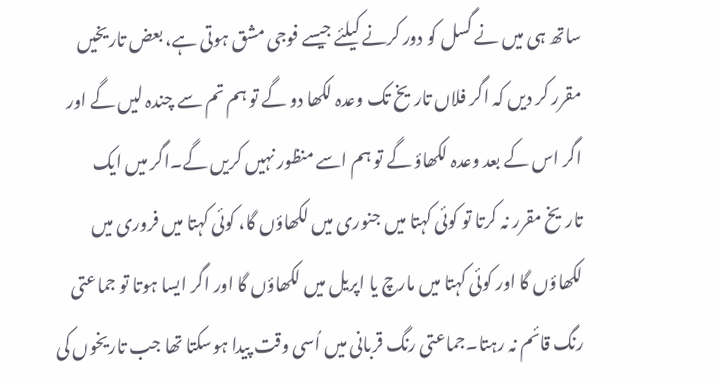ساتھ ہی میں نے گسل کو دور کرنے کیلئے جیسے فوجی مشق ہوتی ہے، بعض تاریخیں مقرر کر دیں کہ اگر فلاں تاریخ تک وعدہ لکھا دو گے تو ہم تم سے چندہ لیں گے اور اگر اس کے بعد وعدہ لکھاؤ گے تو ہم اسے منظور نہیں کریں گے۔اگر میں ایک تاریخ مقرر نہ کرتا تو کوئی کہتا میں جنوری میں لکھاؤں گا، کوئی کہتا میں فروری میں لکھاؤں گا اور کوئی کہتا میں مارچ یا اپریل میں لکھاؤں گا اور اگر ایسا ہوتا تو جماعتی رنگ قائم نہ رہتا۔جماعتی رنگ قربانی میں اُسی وقت پیدا ہوسکتا تھا جب تاریخوں کی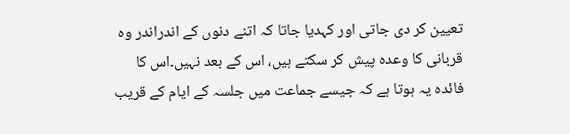تعیین کر دی جاتی اور کہدیا جاتا کہ اتنے دنوں کے اندراندر وہ قربانی کا وعدہ پیش کر سکتے ہیں، اس کے بعد نہیں۔اس کا فائدہ یہ ہوتا ہے کہ جیسے جماعت میں جلسہ کے ایام کے قریب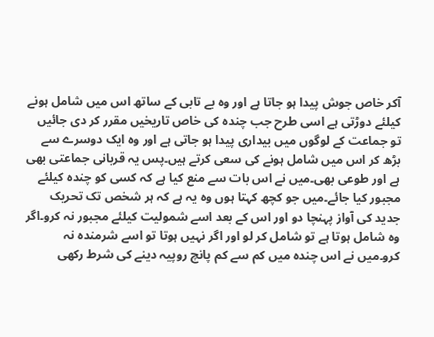آکر خاص جوش پیدا ہو جاتا ہے اور وہ بے تابی کے ساتھ اس میں شامل ہونے کیلئے دوڑتی ہے اسی طرح جب چندہ کی خاص تاریخیں مقرر کر دی جائیں تو جماعت کے لوگوں میں بیداری پیدا ہو جاتی ہے اور وہ ایک دوسرے سے بڑھ کر اس میں شامل ہونے کی سعی کرتے ہیں۔پس یہ قربانی جماعتی بھی ہے اور طوعی بھی۔میں نے اس بات سے منع کیا ہے کہ کسی کو چندہ کیلئے مجبور کیا جائے۔میں جو کچھ کہتا ہوں وہ یہ ہے کہ ہر شخص تک تحریک جدید کی آواز پہنچا دو اور اس کے بعد اسے شمولیت کیلئے مجبور نہ کرو۔اگر وہ شامل ہوتا ہے تو شامل کر لو اور اگر نہیں ہوتا تو اسے شرمندہ نہ کرو۔میں نے اس چندہ میں کم سے کم پانچ روپیہ دینے کی شرط رکھی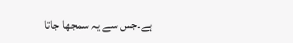ہے۔جس سے یہ سمجھا جاتا